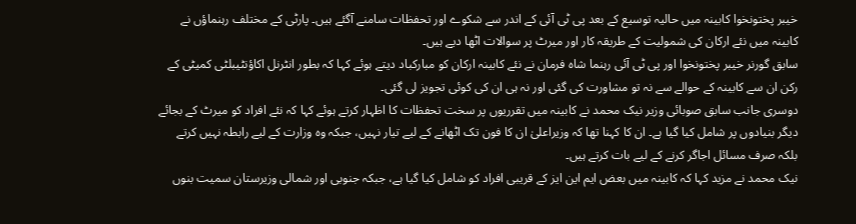خیبر پختونخوا کابینہ میں حالیہ توسیع کے بعد پی ٹی آئی کے اندر سے شکوے اور تحفظات سامنے آگئے ہیں۔ پارٹی کے مختلف رہنماؤں نے کابینہ میں نئے ارکان کی شمولیت کے طریقہ کار اور میرٹ پر سوالات اٹھا دیے ہیں۔
سابق گورنر خیبر پختونخوا اور پی ٹی آئی رہنما شاہ فرمان نے نئے کابینہ ارکان کو مبارکباد دیتے ہوئے کہا کہ بطور انٹرنل اکاؤنٹیبلٹی کمیٹی کے رکن ان سے کابینہ کے حوالے سے نہ تو مشاورت کی گئی اور نہ ہی ان کی کوئی تجویز لی گئی۔
دوسری جانب سابق صوبائی وزیر نیک محمد نے کابینہ میں تقرریوں پر سخت تحفظات کا اظہار کرتے ہوئے کہا کہ نئے افراد کو میرٹ کے بجائے دیگر بنیادوں پر شامل کیا گیا ہے۔ ان کا کہنا تھا کہ وزیراعلیٰ ان کا فون تک اٹھانے کے لیے تیار نہیں، جبکہ وہ وزارت کے لیے رابطہ نہیں کرتے بلکہ صرف مسائل اجاگر کرنے کے لیے بات کرتے ہیں۔
نیک محمد نے مزید کہا کہ کابینہ میں بعض ایم این ایز کے قریبی افراد کو شامل کیا گیا ہے، جبکہ جنوبی اور شمالی وزیرستان سمیت بنوں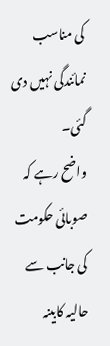کی مناسب نمائندگی نہیں دی گئی۔
واضح رہے کہ صوبائی حکومت کی جانب سے حالیہ کابینہ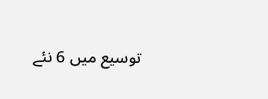توسیع میں 6 نئے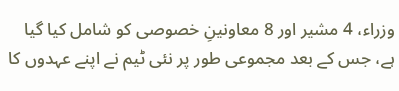وزراء، 4 مشیر اور 8 معاونینِ خصوصی کو شامل کیا گیا ہے، جس کے بعد مجموعی طور پر نئی ٹیم نے اپنے عہدوں کا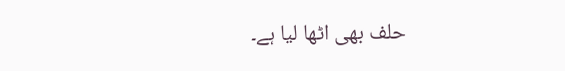حلف بھی اٹھا لیا ہے۔